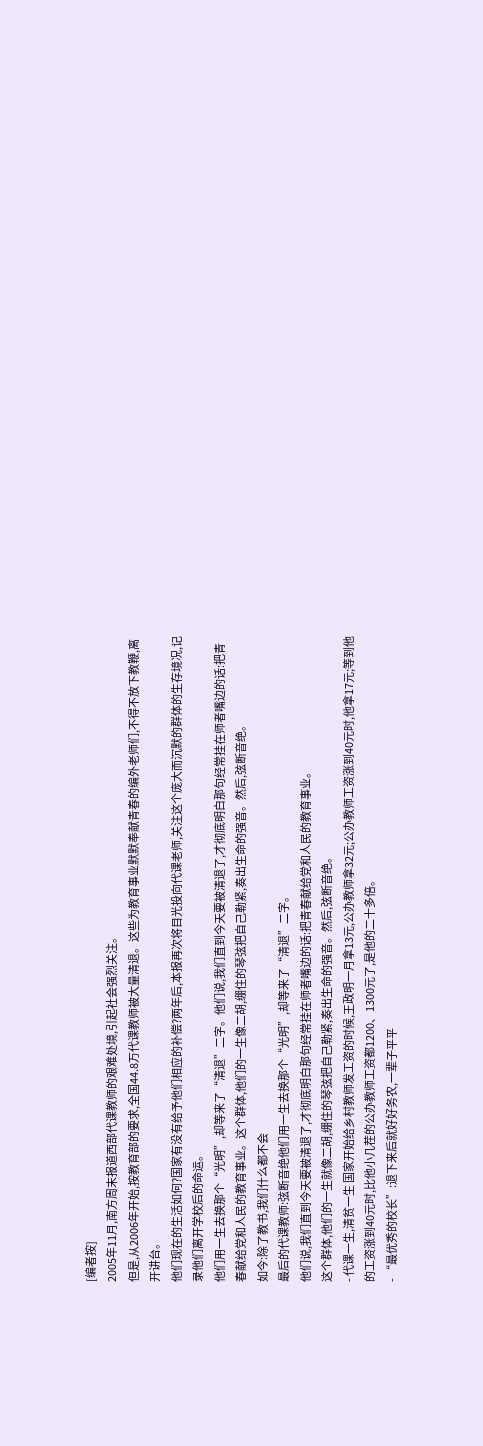[编者按]
2005年11月,南方周末报道西部代课教师的艰难处境,引起社会强烈关注。
但是,从2006年开始,按教育部的要求,全国44.8万代课教师被大量清退。这些为教育事业默默奉献青春的编外老师们,不得不放下教鞭,离开讲台。
他们现在的生活如何?国家有没有给予他们相应的补偿?两年后,本报再次将目光投向代课老师,关注这个庞大而沉默的群体的生存境况,记录他们离开学校后的命运。
他们用一生去换那个“光明”,却等来了“清退”二字。他们说,我们直到今天要被清退了,才彻底明白那句经常挂在师者嘴边的话:把青春献给党和人民的教育事业。这个群体,他们的一生像二胡,绷住的琴弦把自己勒紧,奏出生命的强音。然后,弦断音绝。
如今:除了教书,我们什么都不会
最后的代课教师:弦断音绝他们用一生去换那个“光明”,却等来了“清退”二字。
他们说,我们直到今天要被清退了,才彻底明白那句经常挂在师者嘴边的话:把青春献给党和人民的教育事业。
这个群体,他们的一生就像二胡,绷住的琴弦把自己勒紧,奏出生命的强音。然后,弦断音绝。
- 代课一生,清贫一生 国家开始给乡村教师发工资的时候,王政明一月拿13元,公办教师拿32元;公办教师工资涨到40元时,他拿17元;等到他的工资涨到40元时,比他小几茬的公办教师工资都1200、1300元了,是他的二十多倍。
- “最优秀的校长”:退下来后就好好务农,一辈子平平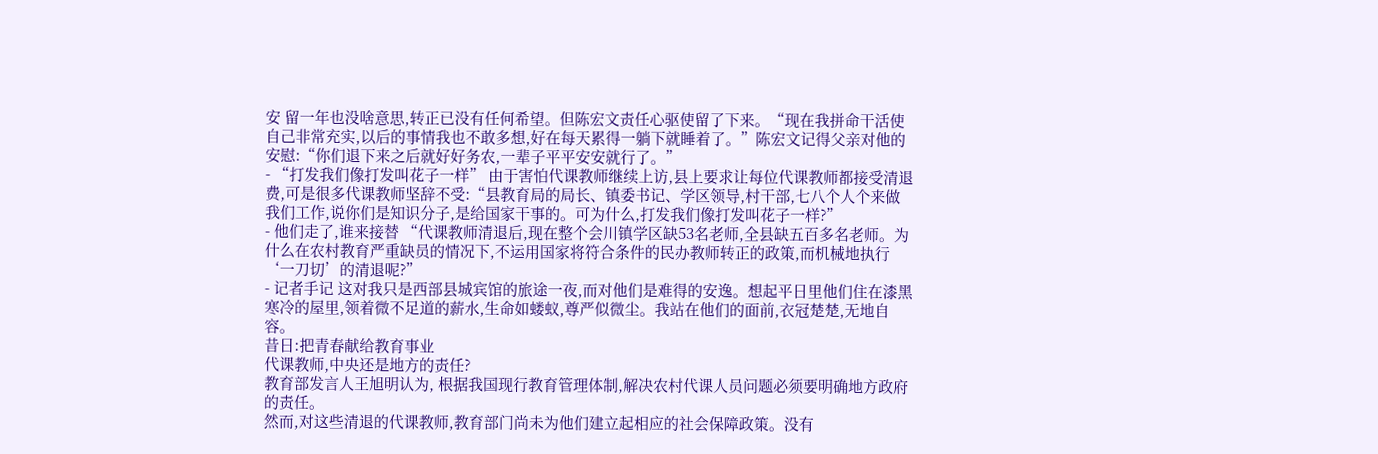安 留一年也没啥意思,转正已没有任何希望。但陈宏文责任心驱使留了下来。“现在我拼命干活使自己非常充实,以后的事情我也不敢多想,好在每天累得一躺下就睡着了。”陈宏文记得父亲对他的安慰:“你们退下来之后就好好务农,一辈子平平安安就行了。”
- “打发我们像打发叫花子一样” 由于害怕代课教师继续上访,县上要求让每位代课教师都接受清退费,可是很多代课教师坚辞不受:“县教育局的局长、镇委书记、学区领导,村干部,七八个人个来做我们工作,说你们是知识分子,是给国家干事的。可为什么,打发我们像打发叫花子一样?”
- 他们走了,谁来接替 “代课教师清退后,现在整个会川镇学区缺53名老师,全县缺五百多名老师。为什么在农村教育严重缺员的情况下,不运用国家将符合条件的民办教师转正的政策,而机械地执行‘一刀切’的清退呢?”
- 记者手记 这对我只是西部县城宾馆的旅途一夜,而对他们是难得的安逸。想起平日里他们住在漆黑寒冷的屋里,领着微不足道的薪水,生命如蝼蚁,尊严似微尘。我站在他们的面前,衣冠楚楚,无地自容。
昔日:把青春献给教育事业
代课教师,中央还是地方的责任?
教育部发言人王旭明认为, 根据我国现行教育管理体制,解决农村代课人员问题必须要明确地方政府的责任。
然而,对这些清退的代课教师,教育部门尚未为他们建立起相应的社会保障政策。没有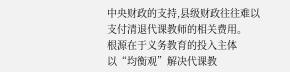中央财政的支持,县级财政往往难以支付清退代课教师的相关费用。
根源在于义务教育的投入主体
以“均衡观”解决代课教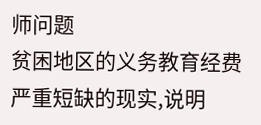师问题
贫困地区的义务教育经费严重短缺的现实,说明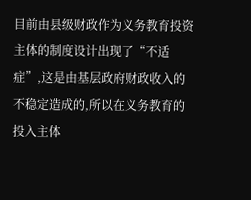目前由县级财政作为义务教育投资主体的制度设计出现了“不适症”,这是由基层政府财政收入的不稳定造成的,所以在义务教育的投入主体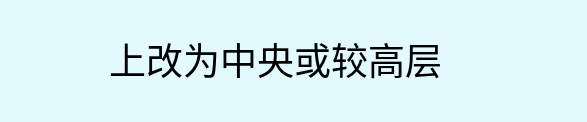上改为中央或较高层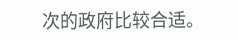次的政府比较合适。